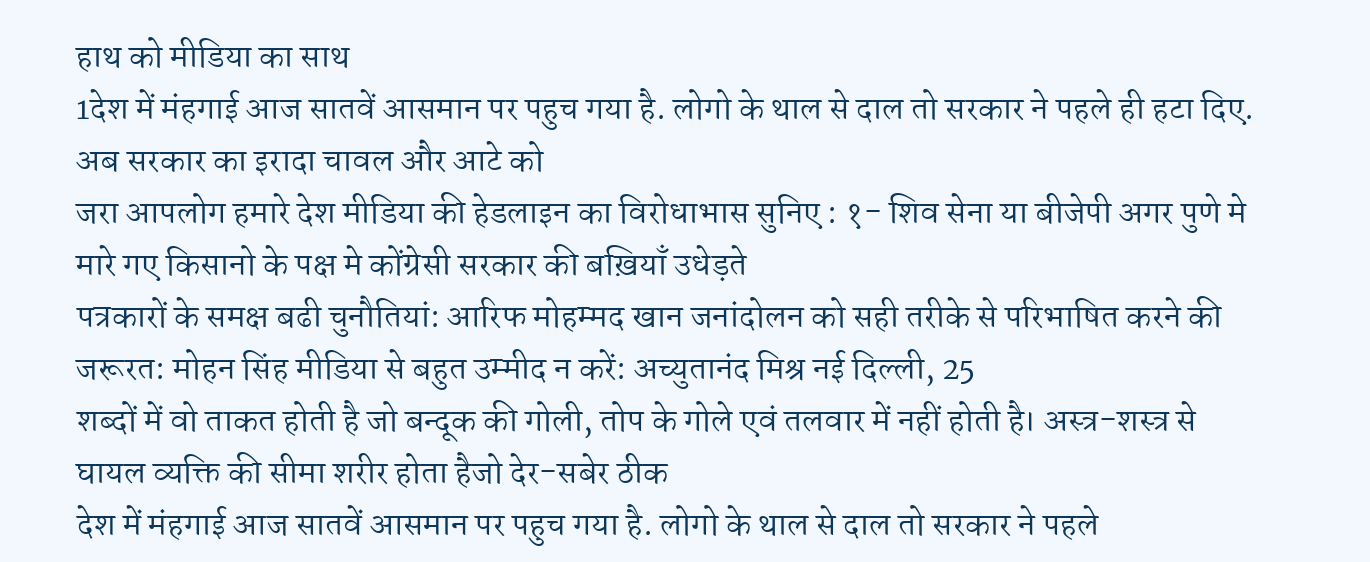हाथ को मीडिया का साथ
1देश में मंहगाई आज सातवें आसमान पर पहुच गया है. लोगो के थाल से दाल तो सरकार ने पहले ही हटा दिए. अब सरकार का इरादा चावल और आटे को
जरा आपलोग हमारे देश मीडिया की हेडलाइन का विरोधाभास सुनिए : १- शिव सेना या बीजेपी अगर पुणे मे मारे गए किसानो के पक्ष मे कोंग्रेसी सरकार की बख़ियाँ उधेड़ते
पत्रकारों के समक्ष बढी चुनौतियां: आरिफ मोहम्मद खान जनांदोलन को सही तरीके से परिभाषित करने की जरूरत: मोहन सिंह मीडिया से बहुत उम्मीद न करें: अच्युतानंद मिश्र नई दिल्ली, 25
शब्दों में वो ताकत होती है जो बन्दूक की गोली, तोप के गोले एवं तलवार में नहीं होती है। अस्त्र-शस्त्र से घायल व्यक्ति की सीमा शरीर होता हैजो देर-सबेर ठीक
देश में मंहगाई आज सातवें आसमान पर पहुच गया है. लोगो के थाल से दाल तो सरकार ने पहले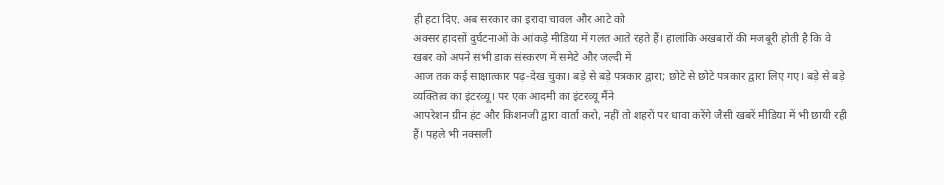ही हटा दिए. अब सरकार का इरादा चावल और आटे को
अक्सर हादसों दुर्घटनाओं के आंकड़े मीडिया में गलत आते रहते हैं। हालांकि अखबारों की मजबूरी होती है कि वे खबर को अपने सभी डाक संस्करण में समेटे और जल्दी में
आज तक कई साक्षात्कार पढ़-देख चुका। बड़े से बड़े पत्रकार द्वारा; छोटे से छोटे पत्रकार द्वारा लिए गए। बड़े से बड़े व्यक्तित्व का इंटरव्यू। पर एक आदमी का इंटरव्यू मैंने
आपरेशन ग्रीन हंट और किशनजी द्वारा वार्ता करो, नहीं तो शहरों पर धावा करेंगे जैसी खबरें मीडिया में भी छायी रही हैं। पहले भी नक्सली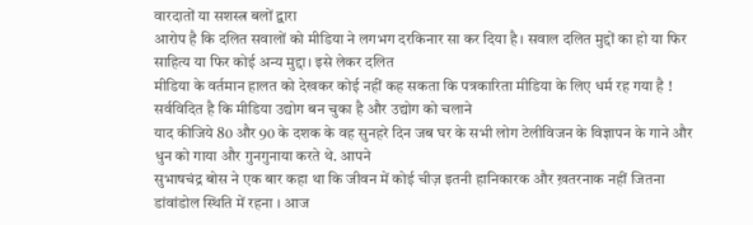वारदातों या सशस्त्र बलों द्वारा
आरोप है कि दलित सवालों को मीडिया ने लगभग दरकिनार सा कर दिया है। सवाल दलित मुद्दों का हो या फिर साहित्य या फिर कोई अन्य मुद्दा। इसे लेकर दलित
मीडिया के वर्तमान हालत को देखकर कोई नहीं कह सकता कि पत्रकारिता मीडिया के लिए धर्म रह गया है ! सर्वविदित है कि मीडिया उद्योग बन चुका है और उद्योग को चलाने
याद कीजिये 80 और 90 के दशक के वह सुनहरे दिन जब घर के सभी लोग टेलीविजन के विज्ञापन के गाने और धुन को गाया और गुनगुनाया करते थे. आपने
सुभाषचंद्र बोस ने एक बार कहा था कि जीवन में कोई चीज़ इतनी हानिकारक और ख़तरनाक नहीं जितना डांवांडोल स्थिति में रहना । आज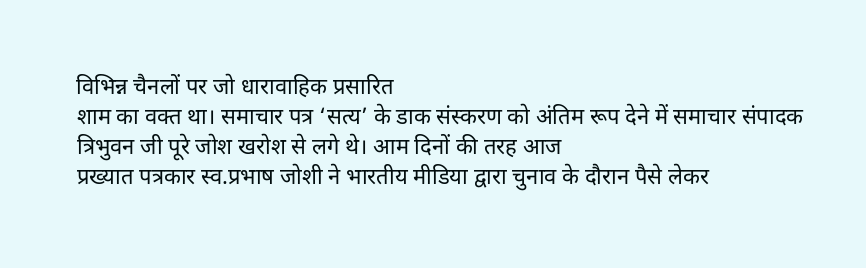विभिन्न चैनलों पर जो धारावाहिक प्रसारित
शाम का वक्त था। समाचार पत्र ‘सत्य’ के डाक संस्करण को अंतिम रूप देने में समाचार संपादक त्रिभुवन जी पूरे जोश खरोश से लगे थे। आम दिनों की तरह आज
प्रख्यात पत्रकार स्व.प्रभाष जोशी ने भारतीय मीडिया द्वारा चुनाव के दौरान पैसे लेकर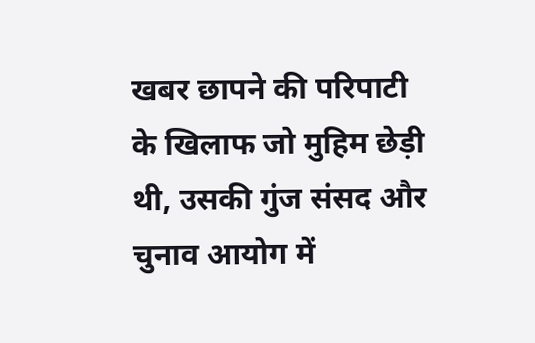खबर छापने की परिपाटी के खिलाफ जो मुहिम छेड़ी थी, उसकी गुंज संसद और चुनाव आयोग में